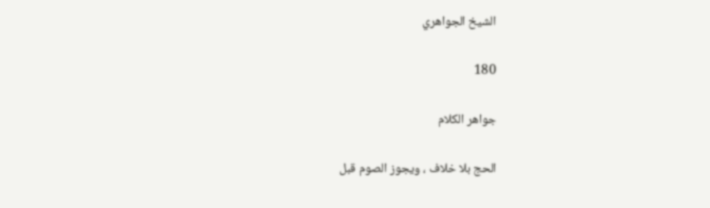الشيخ الجواهري

180

جواهر الكلام

الحج بلا خلاف ، ويجوز الصوم قبل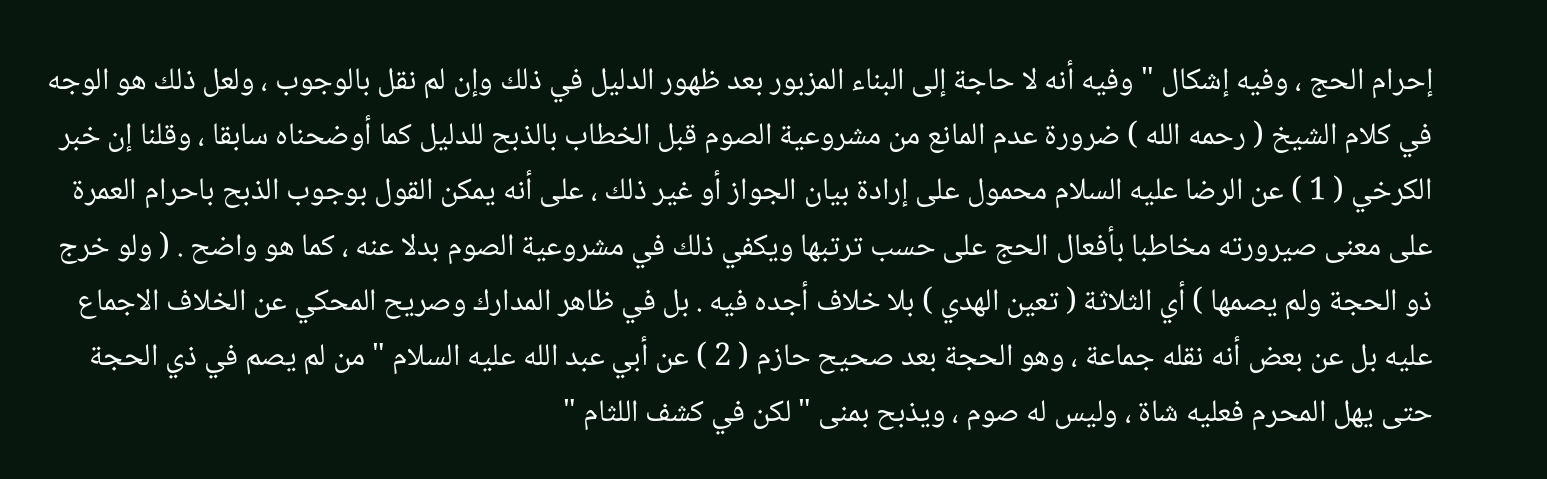إحرام الحج ، وفيه إشكال " وفيه أنه لا حاجة إلى البناء المزبور بعد ظهور الدليل في ذلك وإن لم نقل بالوجوب ، ولعل ذلك هو الوجه في كلام الشيخ ( رحمه الله ) ضرورة عدم المانع من مشروعية الصوم قبل الخطاب بالذبح للدليل كما أوضحناه سابقا ، وقلنا إن خبر الكرخي ( 1 ) عن الرضا عليه السلام محمول على إرادة بيان الجواز أو غير ذلك ، على أنه يمكن القول بوجوب الذبح باحرام العمرة على معنى صيرورته مخاطبا بأفعال الحج على حسب ترتبها ويكفي ذلك في مشروعية الصوم بدلا عنه ، كما هو واضح . ( ولو خرج ذو الحجة ولم يصمها ) أي الثلاثة ( تعين الهدي ) بلا خلاف أجده فيه . بل في ظاهر المدارك وصريح المحكي عن الخلاف الاجماع عليه بل عن بعض أنه نقله جماعة ، وهو الحجة بعد صحيح حازم ( 2 ) عن أبي عبد الله عليه السلام " من لم يصم في ذي الحجة حتى يهل المحرم فعليه شاة ، وليس له صوم ، ويذبح بمنى " لكن في كشف اللثام "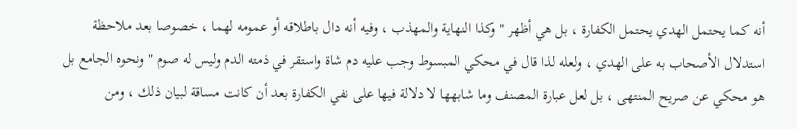أنه كما يحتمل الهدي يحتمل الكفارة ، بل هي أظهر " وكذا النهاية والمهذب ، وفيه أنه دال باطلاقه أو عمومه لهما ، خصوصا بعد ملاحظة استدلال الأصحاب به على الهدي ، ولعله لذا قال في محكي المبسوط وجب عليه دم شاة واستقر في ذمته الدم وليس له صوم " ونحوه الجامع بل هو محكي عن صريح المنتهى ، بل لعل عبارة المصنف وما شابهها لا دلالة فيها على نفي الكفارة بعد أن كانت مساقة لبيان ذلك ، ومن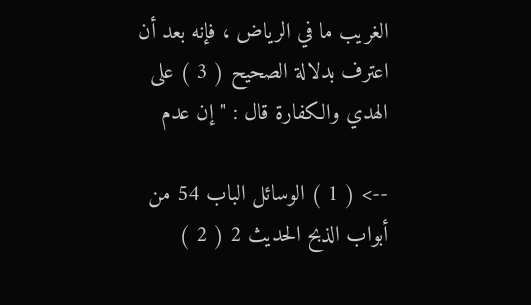الغريب ما في الرياض ، فإنه بعد أن اعترف بدلالة الصحيح ( 3 ) على الهدي والكفارة قال : " إن عدم

--> ( 1 ) الوسائل الباب 54 من أبواب الذبح الحديث 2 ( 2 )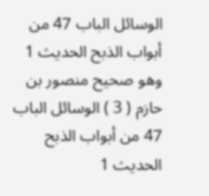الوسائل الباب 47 من أبواب الذبح الحديث 1 وهو صحيح منصور بن حازم ( 3 ) الوسائل الباب 47 من أبواب الذبح الحديث 1